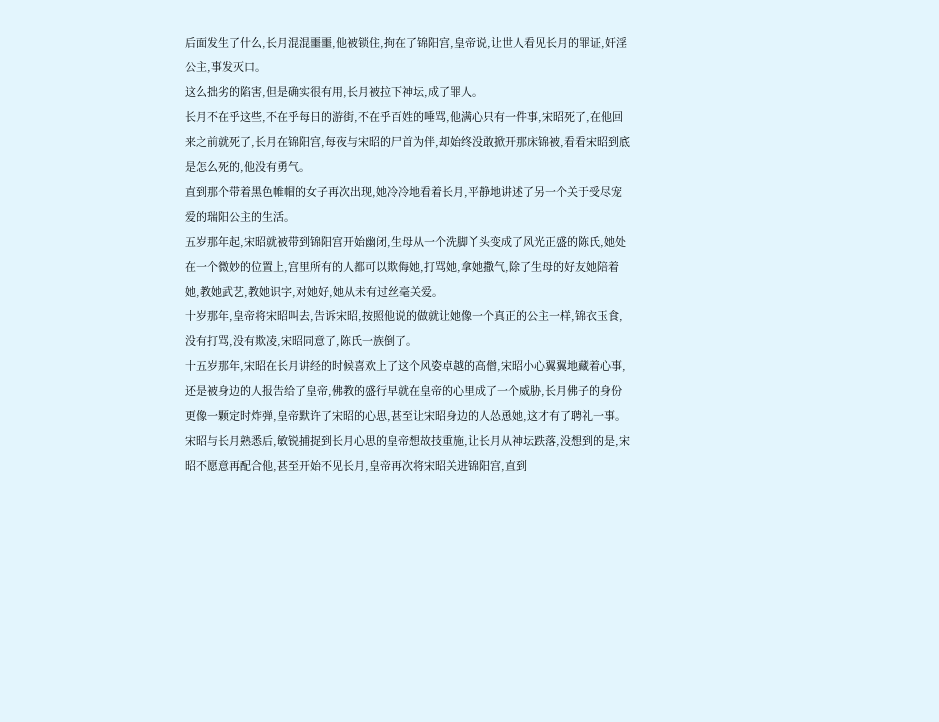后面发生了什么,长月混混噩噩,他被锁住,拘在了锦阳宫,皇帝说,让世人看见长月的罪证,奸淫公主,事发灭口。
这么拙劣的陷害,但是确实很有用,长月被拉下神坛,成了罪人。
长月不在乎这些,不在乎每日的游街,不在乎百姓的唾骂,他满心只有一件事,宋昭死了,在他回来之前就死了,长月在锦阳宫,每夜与宋昭的尸首为伴,却始终没敢掀开那床锦被,看看宋昭到底是怎么死的,他没有勇气。
直到那个带着黑色帷帽的女子再次出现,她冷冷地看着长月,平静地讲述了另一个关于受尽宠爱的瑞阳公主的生活。
五岁那年起,宋昭就被带到锦阳宫开始幽闭,生母从一个洗脚丫头变成了风光正盛的陈氏,她处在一个微妙的位置上,宫里所有的人都可以欺侮她,打骂她,拿她撒气,除了生母的好友她陪着她,教她武艺,教她识字,对她好,她从未有过丝毫关爱。
十岁那年,皇帝将宋昭叫去,告诉宋昭,按照他说的做就让她像一个真正的公主一样,锦衣玉食,没有打骂,没有欺凌,宋昭同意了,陈氏一族倒了。
十五岁那年,宋昭在长月讲经的时候喜欢上了这个风姿卓越的高僧,宋昭小心翼翼地藏着心事,还是被身边的人报告给了皇帝,佛教的盛行早就在皇帝的心里成了一个威胁,长月佛子的身份更像一颗定时炸弹,皇帝默许了宋昭的心思,甚至让宋昭身边的人怂恿她,这才有了聘礼一事。
宋昭与长月熟悉后,敏锐捕捉到长月心思的皇帝想故技重施,让长月从神坛跌落,没想到的是,宋昭不愿意再配合他,甚至开始不见长月,皇帝再次将宋昭关进锦阳宫,直到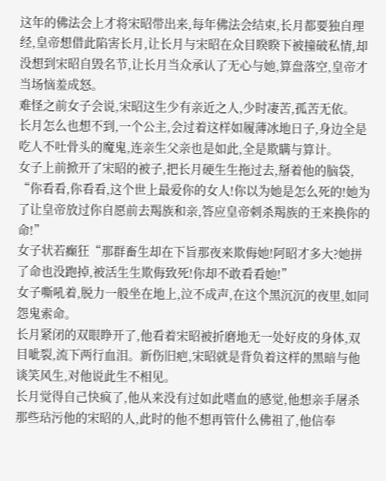这年的佛法会上才将宋昭带出来,每年佛法会结束,长月都要独自理经,皇帝想借此陷害长月,让长月与宋昭在众目睽睽下被撞破私情,却没想到宋昭自毁名节,让长月当众承认了无心与她,算盘落空,皇帝才当场恼羞成怒。
难怪之前女子会说,宋昭这生少有亲近之人,少时凄苦,孤苦无依。
长月怎么也想不到,一个公主,会过着这样如履薄冰地日子,身边全是吃人不吐骨头的魔鬼,连亲生父亲也是如此,全是欺瞒与算计。
女子上前掀开了宋昭的被子,把长月硬生生拖过去,掰着他的脑袋,
“你看看,你看看,这个世上最爱你的女人!你以为她是怎么死的!她为了让皇帝放过你自愿前去羯族和亲,答应皇帝刺杀羯族的王来换你的命!”
女子状若癫狂“那群畜生却在下旨那夜来欺侮她!阿昭才多大?她拼了命也没跑掉,被活生生欺侮致死!你却不敢看看她!”
女子嘶吼着,脱力一般坐在地上,泣不成声,在这个黑沉沉的夜里,如同怨鬼索命。
长月紧闭的双眼睁开了,他看着宋昭被折磨地无一处好皮的身体,双目呲裂,流下两行血泪。新伤旧疤,宋昭就是背负着这样的黑暗与他谈笑风生,对他说此生不相见。
长月觉得自己快疯了,他从来没有过如此嗜血的感觉,他想亲手屠杀那些玷污他的宋昭的人,此时的他不想再管什么佛祖了,他信奉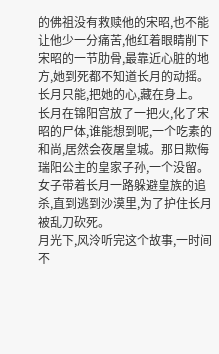的佛祖没有救赎他的宋昭,也不能让他少一分痛苦,他红着眼睛削下宋昭的一节肋骨,最靠近心脏的地方,她到死都不知道长月的动摇。
长月只能,把她的心,藏在身上。
长月在锦阳宫放了一把火,化了宋昭的尸体,谁能想到呢,一个吃素的和尚,居然会夜屠皇城。那日欺侮瑞阳公主的皇家子孙,一个没留。女子带着长月一路躲避皇族的追杀,直到逃到沙漠里,为了护住长月被乱刀砍死。
月光下,风泠听完这个故事,一时间不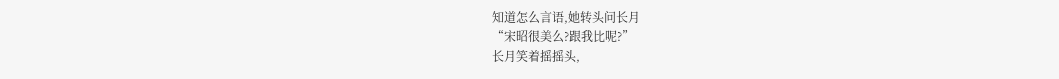知道怎么言语,她转头问长月
“宋昭很美么?跟我比呢?”
长月笑着摇摇头,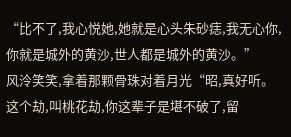“比不了,我心悦她,她就是心头朱砂痣,我无心你,你就是城外的黄沙,世人都是城外的黄沙。”
风泠笑笑,拿着那颗骨珠对着月光“昭,真好听。这个劫,叫桃花劫,你这辈子是堪不破了,留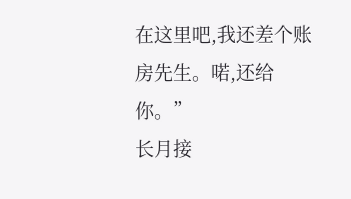在这里吧,我还差个账房先生。喏,还给你。”
长月接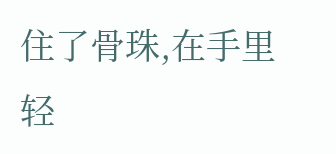住了骨珠,在手里轻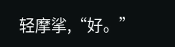轻摩挲,“好。”